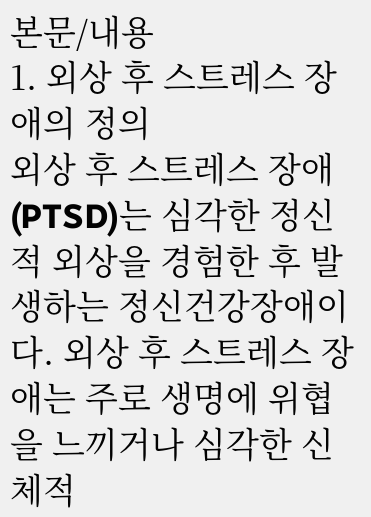본문/내용
1. 외상 후 스트레스 장애의 정의
외상 후 스트레스 장애(PTSD)는 심각한 정신적 외상을 경험한 후 발생하는 정신건강장애이다. 외상 후 스트레스 장애는 주로 생명에 위협을 느끼거나 심각한 신체적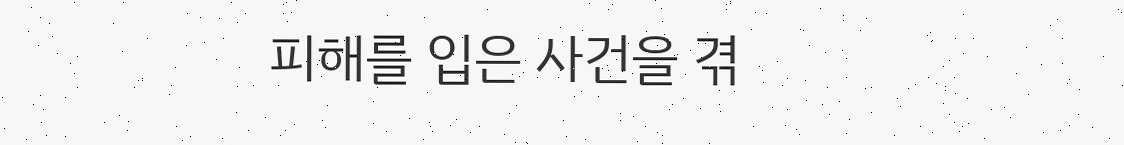피해를 입은 사건을 겪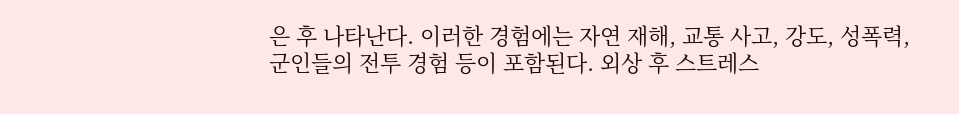은 후 나타난다. 이러한 경험에는 자연 재해, 교통 사고, 강도, 성폭력, 군인들의 전투 경험 등이 포함된다. 외상 후 스트레스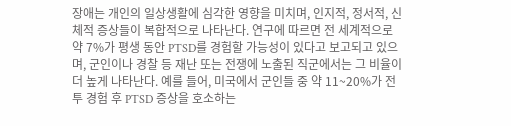장애는 개인의 일상생활에 심각한 영향을 미치며, 인지적, 정서적, 신체적 증상들이 복합적으로 나타난다. 연구에 따르면 전 세계적으로 약 7%가 평생 동안 PTSD를 경험할 가능성이 있다고 보고되고 있으며, 군인이나 경찰 등 재난 또는 전쟁에 노출된 직군에서는 그 비율이 더 높게 나타난다. 예를 들어, 미국에서 군인들 중 약 11~20%가 전투 경험 후 PTSD 증상을 호소하는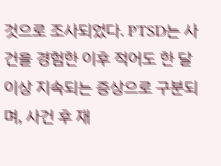것으로 조사되었다. PTSD는 사건을 경험한 이후 적어도 한 달 이상 지속되는 증상으로 구분되며, 사건 후 재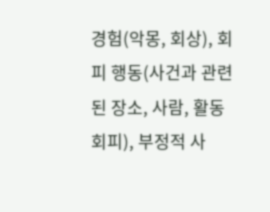경험(악몽, 회상), 회피 행동(사건과 관련된 장소, 사람, 활동 회피), 부정적 사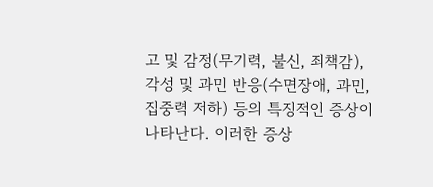고 및 감정(무기력, 불신, 죄책감), 각성 및 과민 반응(수면장애, 과민, 집중력 저하) 등의 특징적인 증상이 나타난다. 이러한 증상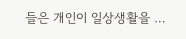들은 개인이 일상생활을 …